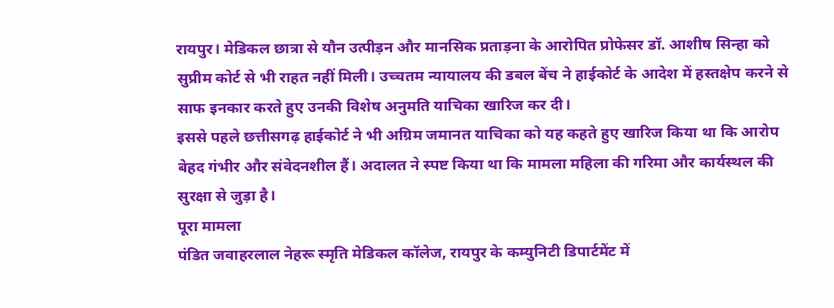रायपुर। मेडिकल छात्रा से यौन उत्पीड़न और मानसिक प्रताड़ना के आरोपित प्रोफेसर डॉ. आशीष सिन्हा को सुप्रीम कोर्ट से भी राहत नहीं मिली। उच्चतम न्यायालय की डबल बेंच ने हाईकोर्ट के आदेश में हस्तक्षेप करने से साफ इनकार करते हुए उनकी विशेष अनुमति याचिका खारिज कर दी।
इससे पहले छत्तीसगढ़ हाईकोर्ट ने भी अग्रिम जमानत याचिका को यह कहते हुए खारिज किया था कि आरोप बेहद गंभीर और संवेदनशील हैं। अदालत ने स्पष्ट किया था कि मामला महिला की गरिमा और कार्यस्थल की सुरक्षा से जुड़ा है।
पूरा मामला
पंडित जवाहरलाल नेहरू स्मृति मेडिकल कॉलेज, रायपुर के कम्युनिटी डिपार्टमेंट में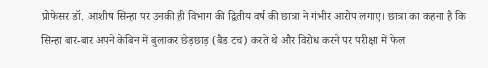प्रोफेसर डॉ. आशीष सिन्हा पर उनकी ही विभाग की द्वितीय वर्ष की छात्रा ने गंभीर आरोप लगाए। छात्रा का कहना है कि सिन्हा बार-बार अपने केबिन में बुलाकर छेड़छाड़ (बैड टच) करते थे और विरोध करने पर परीक्षा में फेल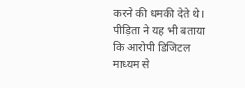करने की धमकी देते थे।
पीड़िता ने यह भी बताया कि आरोपी डिजिटल माध्यम से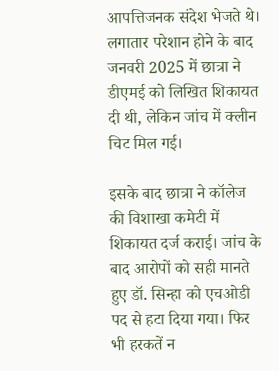आपत्तिजनक संदेश भेजते थे। लगातार परेशान होने के बाद जनवरी 2025 में छात्रा ने डीएमई को लिखित शिकायत दी थी, लेकिन जांच में क्लीन चिट मिल गई।

इसके बाद छात्रा ने कॉलेज की विशाखा कमेटी में शिकायत दर्ज कराई। जांच के बाद आरोपों को सही मानते हुए डॉ. सिन्हा को एचओडी पद से हटा दिया गया। फिर भी हरकतें न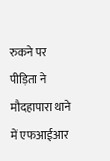रुकने पर पीड़िता ने मौदहापारा थाने में एफआईआर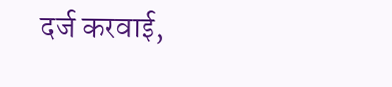दर्ज करवाई,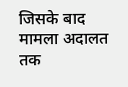जिसके बाद मामला अदालत तक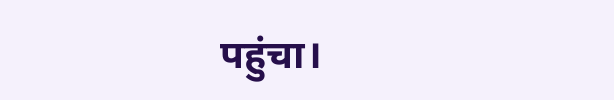पहुंचा।